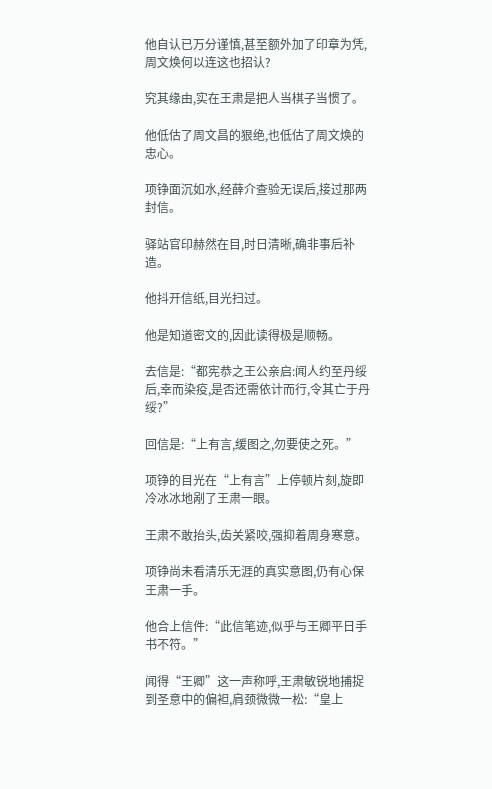他自认已万分谨慎,甚至额外加了印章为凭,周文焕何以连这也招认?

究其缘由,实在王肃是把人当棋子当惯了。

他低估了周文昌的狠绝,也低估了周文焕的忠心。

项铮面沉如水,经薛介查验无误后,接过那两封信。

驿站官印赫然在目,时日清晰,确非事后补造。

他抖开信纸,目光扫过。

他是知道密文的,因此读得极是顺畅。

去信是:“都宪恭之王公亲启:闻人约至丹绥后,幸而染疫,是否还需依计而行,令其亡于丹绥?”

回信是:“上有言,缓图之,勿要使之死。”

项铮的目光在“上有言”上停顿片刻,旋即冷冰冰地剐了王肃一眼。

王肃不敢抬头,齿关紧咬,强抑着周身寒意。

项铮尚未看清乐无涯的真实意图,仍有心保王肃一手。

他合上信件:“此信笔迹,似乎与王卿平日手书不符。”

闻得“王卿”这一声称呼,王肃敏锐地捕捉到圣意中的偏袒,肩颈微微一松:“皇上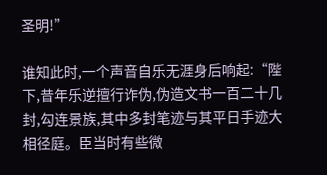圣明!”

谁知此时,一个声音自乐无涯身后响起:“陛下,昔年乐逆擅行诈伪,伪造文书一百二十几封,勾连景族,其中多封笔迹与其平日手迹大相径庭。臣当时有些微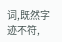词,既然字迹不符,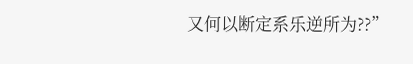又何以断定系乐逆所为??”